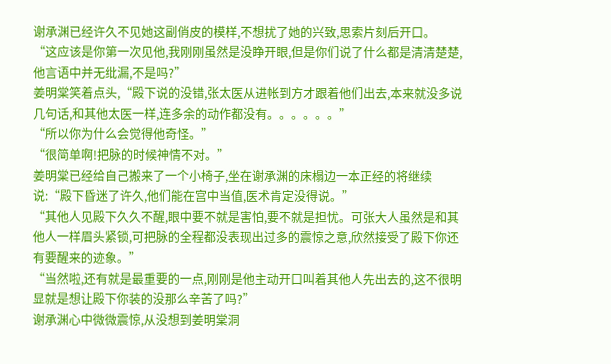谢承渊已经许久不见她这副俏皮的模样,不想扰了她的兴致,思索片刻后开口。
“这应该是你第一次见他,我刚刚虽然是没睁开眼,但是你们说了什么都是清清楚楚,他言语中并无纰漏,不是吗?”
姜明棠笑着点头,“殿下说的没错,张太医从进帐到方才跟着他们出去,本来就没多说几句话,和其他太医一样,连多余的动作都没有。。。。。。”
“所以你为什么会觉得他奇怪。”
“很简单啊!把脉的时候神情不对。”
姜明棠已经给自己搬来了一个小椅子,坐在谢承渊的床榻边一本正经的将继续说:“殿下昏迷了许久,他们能在宫中当值,医术肯定没得说。”
“其他人见殿下久久不醒,眼中要不就是害怕,要不就是担忧。可张大人虽然是和其他人一样眉头紧锁,可把脉的全程都没表现出过多的震惊之意,欣然接受了殿下你还有要醒来的迹象。”
“当然啦,还有就是最重要的一点,刚刚是他主动开口叫着其他人先出去的,这不很明显就是想让殿下你装的没那么辛苦了吗?”
谢承渊心中微微震惊,从没想到姜明棠洞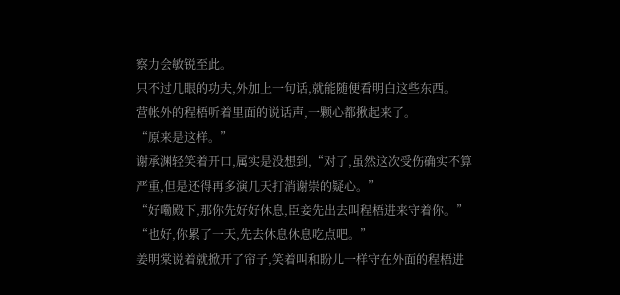察力会敏锐至此。
只不过几眼的功夫,外加上一句话,就能随便看明白这些东西。
营帐外的程梧听着里面的说话声,一颗心都揪起来了。
“原来是这样。”
谢承渊轻笑着开口,属实是没想到,“对了,虽然这次受伤确实不算严重,但是还得再多演几天打消谢崇的疑心。”
“好嘞殿下,那你先好好休息,臣妾先出去叫程梧进来守着你。”
“也好,你累了一天,先去休息休息吃点吧。”
姜明棠说着就掀开了帘子,笑着叫和盼儿一样守在外面的程梧进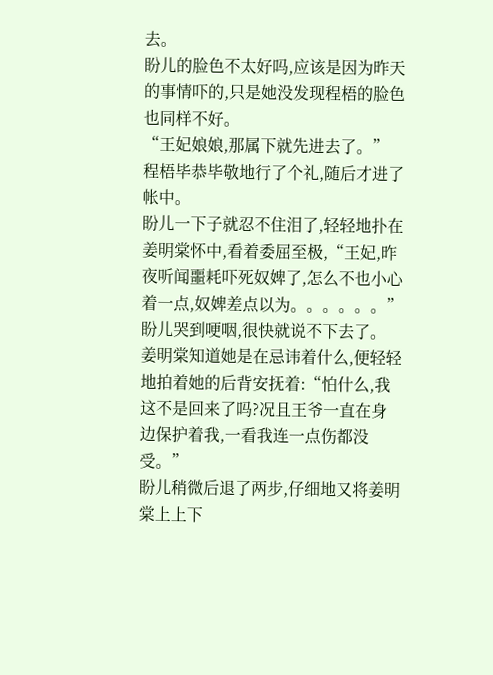去。
盼儿的脸色不太好吗,应该是因为昨天的事情吓的,只是她没发现程梧的脸色也同样不好。
“王妃娘娘,那属下就先进去了。”
程梧毕恭毕敬地行了个礼,随后才进了帐中。
盼儿一下子就忍不住泪了,轻轻地扑在姜明棠怀中,看着委屈至极,“王妃,昨夜听闻噩耗吓死奴婢了,怎么不也小心着一点,奴婢差点以为。。。。。。”
盼儿哭到哽咽,很快就说不下去了。
姜明棠知道她是在忌讳着什么,便轻轻地拍着她的后背安抚着:“怕什么,我这不是回来了吗?况且王爷一直在身边保护着我,一看我连一点伤都没受。”
盼儿稍微后退了两步,仔细地又将姜明棠上上下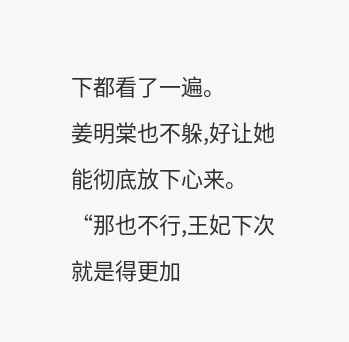下都看了一遍。
姜明棠也不躲,好让她能彻底放下心来。
“那也不行,王妃下次就是得更加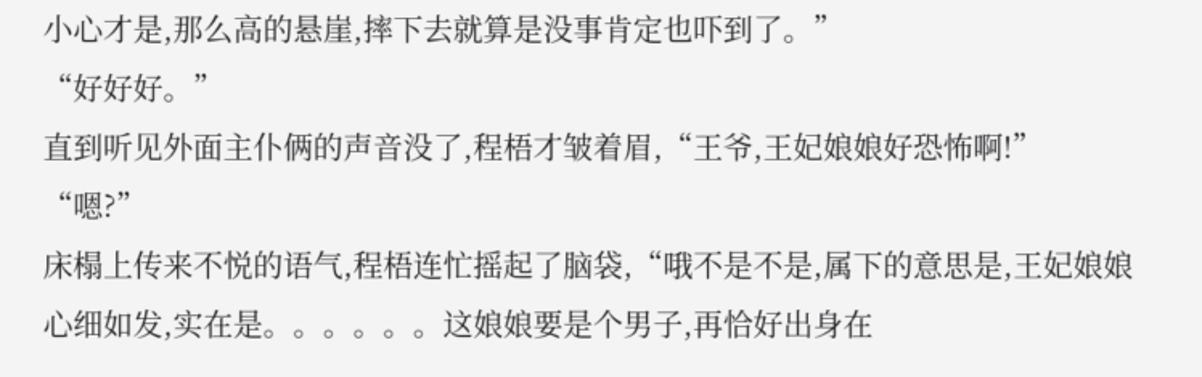小心才是,那么高的悬崖,摔下去就算是没事肯定也吓到了。”
“好好好。”
直到听见外面主仆俩的声音没了,程梧才皱着眉,“王爷,王妃娘娘好恐怖啊!”
“嗯?”
床榻上传来不悦的语气,程梧连忙摇起了脑袋,“哦不是不是,属下的意思是,王妃娘娘心细如发,实在是。。。。。。这娘娘要是个男子,再恰好出身在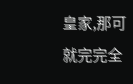皇家,那可就完完全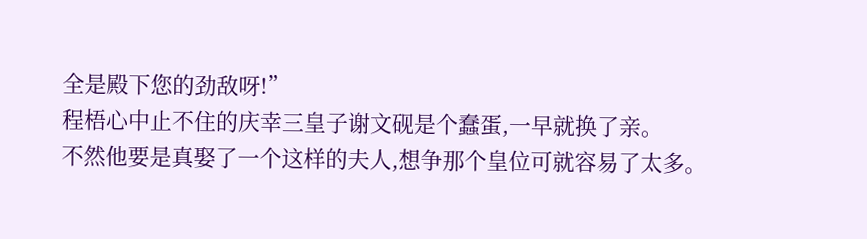全是殿下您的劲敌呀!”
程梧心中止不住的庆幸三皇子谢文砚是个蠢蛋,一早就换了亲。
不然他要是真娶了一个这样的夫人,想争那个皇位可就容易了太多。